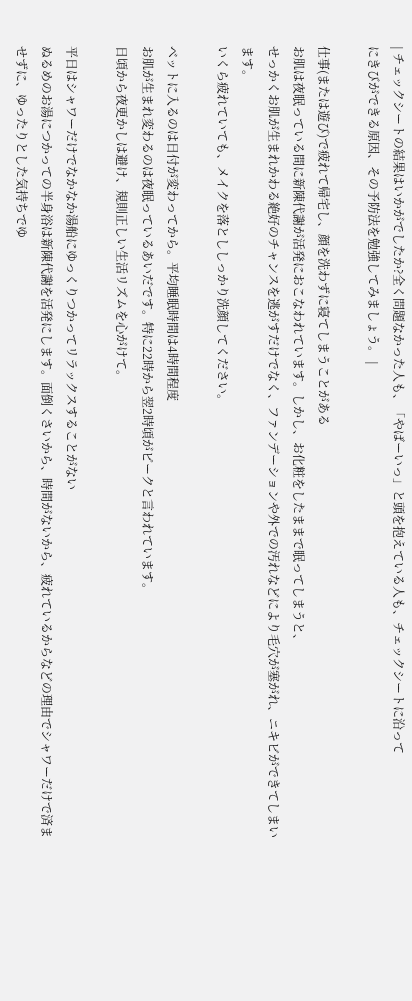| チェックシートの結果はいかがでしたか?全く問題なかった人も、「やばーいっ」と頭を抱えている人も、チェックシートに沿って
にきびができる原因、その予防法を勉強してみましょう。 |

仕事(または遊び)で疲れて帰宅し、顔を洗わずに寝てしまうことがある
お肌は夜眠っている間に新陳代謝が活発におこなわれています。しかし、お化粧をしたままで眠ってしまうと、
せっかくお肌が生まれかわる絶好のチャンスを逃がすだけでなく、ファンデーションや外での汚れなどにより毛穴が塞がれ、ニキビができてしまいます。
いくら疲れていても、メイクを落とししっかり洗顔してください。

ベットに入るのは日付が変わってから。平均睡眠時間は4時間程度
お肌が生まれ変わるのは夜眠っているあいだです。特に22時から翌2時頃がピークと言われています。
日頃から夜更かしは避け、規則正しい生活リズムを心がけて。

平日はシャワーだけでなかなか湯船にゆっくりつかってリラックスすることがない
ぬるめのお湯につかっての半身浴は新陳代謝を活発にします。面倒くさいから、時間がないから、疲れているからなどの理由でシャワーだけで済ませずに、ゆったりとした気持ちでゆ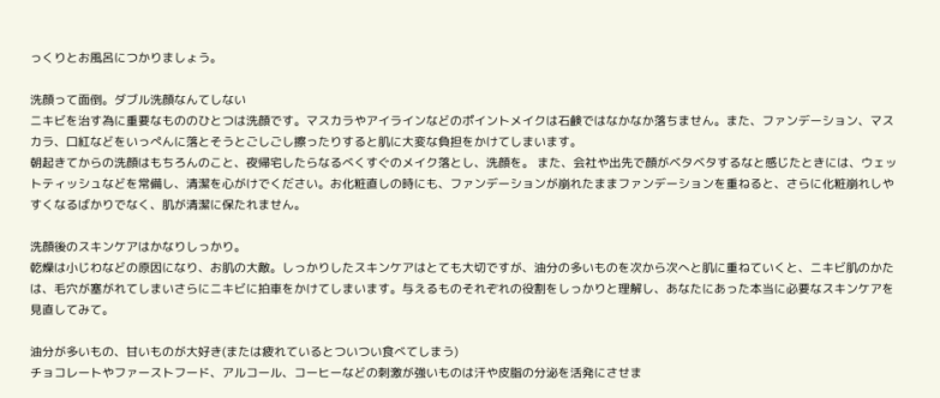っくりとお風呂につかりましょう。

洗顔って面倒。ダブル洗顔なんてしない
ニキビを治す為に重要なもののひとつは洗顔です。マスカラやアイラインなどのポイントメイクは石鹸ではなかなか落ちません。また、ファンデーション、マスカラ、口紅などをいっぺんに落とそうとごしごし擦ったりすると肌に大変な負担をかけてしまいます。
朝起きてからの洗顔はもちろんのこと、夜帰宅したらなるべくすぐのメイク落とし、洗顔を。 また、会社や出先で顔がベタベタするなと感じたときには、ウェットティッシュなどを常備し、清潔を心がけでください。お化粧直しの時にも、ファンデーションが崩れたままファンデーションを重ねると、さらに化粧崩れしやすくなるばかりでなく、肌が清潔に保たれません。

洗顔後のスキンケアはかなりしっかり。
乾燥は小じわなどの原因になり、お肌の大敵。しっかりしたスキンケアはとても大切ですが、油分の多いものを次から次へと肌に重ねていくと、ニキビ肌のかたは、毛穴が塞がれてしまいさらにニキビに拍車をかけてしまいます。与えるものそれぞれの役割をしっかりと理解し、あなたにあった本当に必要なスキンケアを見直してみて。

油分が多いもの、甘いものが大好き(または疲れているとついつい食べてしまう)
チョコレートやファーストフード、アルコール、コーヒーなどの刺激が強いものは汗や皮脂の分泌を活発にさせま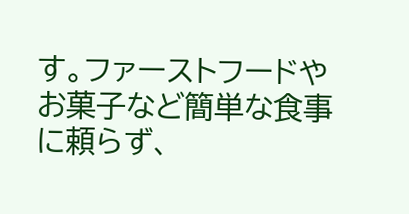す。ファーストフードやお菓子など簡単な食事に頼らず、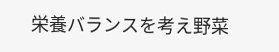栄養バランスを考え野菜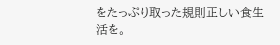をたっぷり取った規則正しい食生活を。